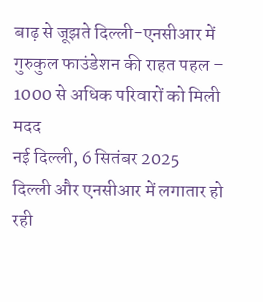बाढ़ से जूझते दिल्ली-एनसीआर में गुरुकुल फाउंडेशन की राहत पहल – 1000 से अधिक परिवारों को मिली मदद
नई दिल्ली, 6 सितंबर 2025
दिल्ली और एनसीआर में लगातार हो रही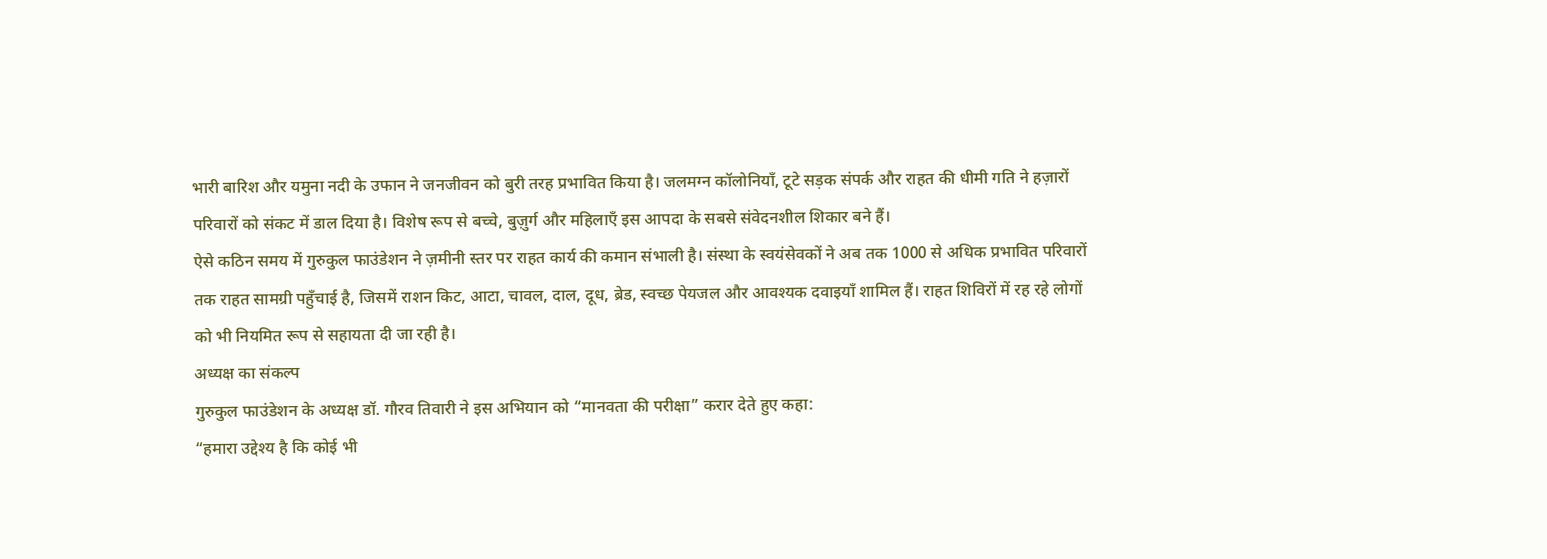भारी बारिश और यमुना नदी के उफान ने जनजीवन को बुरी तरह प्रभावित किया है। जलमग्न कॉलोनियाँ, टूटे सड़क संपर्क और राहत की धीमी गति ने हज़ारों परिवारों को संकट में डाल दिया है। विशेष रूप से बच्चे, बुज़ुर्ग और महिलाएँ इस आपदा के सबसे संवेदनशील शिकार बने हैं।
ऐसे कठिन समय में गुरुकुल फाउंडेशन ने ज़मीनी स्तर पर राहत कार्य की कमान संभाली है। संस्था के स्वयंसेवकों ने अब तक 1000 से अधिक प्रभावित परिवारों तक राहत सामग्री पहुँचाई है, जिसमें राशन किट, आटा, चावल, दाल, दूध, ब्रेड, स्वच्छ पेयजल और आवश्यक दवाइयाँ शामिल हैं। राहत शिविरों में रह रहे लोगों को भी नियमित रूप से सहायता दी जा रही है।
अध्यक्ष का संकल्प
गुरुकुल फाउंडेशन के अध्यक्ष डॉ. गौरव तिवारी ने इस अभियान को “मानवता की परीक्षा” करार देते हुए कहा:
“हमारा उद्देश्य है कि कोई भी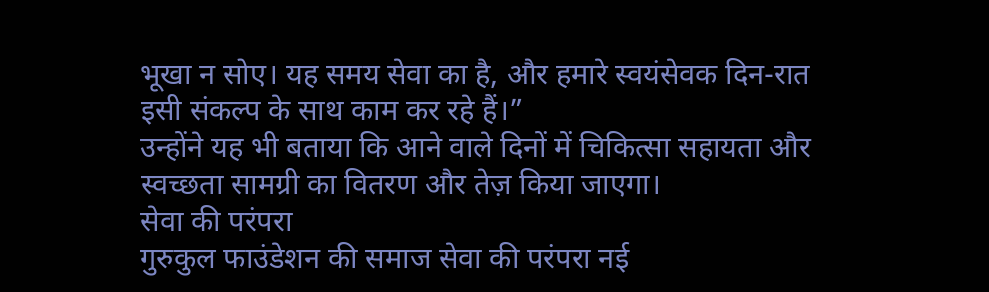भूखा न सोए। यह समय सेवा का है, और हमारे स्वयंसेवक दिन-रात इसी संकल्प के साथ काम कर रहे हैं।”
उन्होंने यह भी बताया कि आने वाले दिनों में चिकित्सा सहायता और स्वच्छता सामग्री का वितरण और तेज़ किया जाएगा।
सेवा की परंपरा
गुरुकुल फाउंडेशन की समाज सेवा की परंपरा नई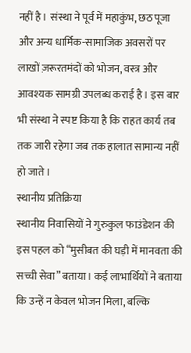नहीं है। संस्था ने पूर्व में महाकुंभ, छठ पूजा और अन्य धार्मिक-सामाजिक अवसरों पर लाखों ज़रूरतमंदों को भोजन, वस्त्र और आवश्यक सामग्री उपलब्ध कराई है। इस बार भी संस्था ने स्पष्ट किया है कि राहत कार्य तब तक जारी रहेगा जब तक हालात सामान्य नहीं हो जाते।
स्थानीय प्रतिक्रिया
स्थानीय निवासियों ने गुरुकुल फाउंडेशन की इस पहल को “मुसीबत की घड़ी में मानवता की सच्ची सेवा” बताया। कई लाभार्थियों ने बताया कि उन्हें न केवल भोजन मिला, बल्कि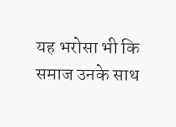यह भरोसा भी कि समाज उनके साथ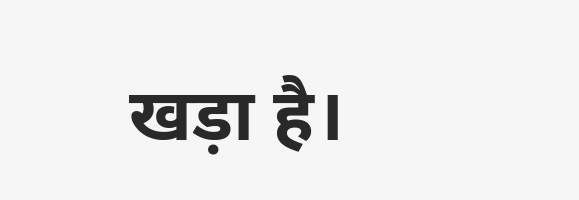खड़ा है।